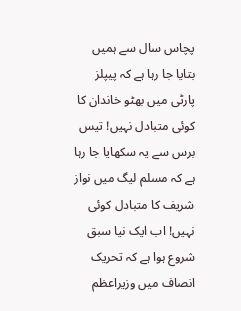پچاس سال سے ہمیں بتایا جا رہا ہے کہ پیپلز پارٹی میں بھٹو خاندان کا کوئی متبادل نہیں! تیس برس سے یہ سکھایا جا رہا ہے کہ مسلم لیگ میں نواز شریف کا متبادل کوئی نہیں! اب ایک نیا سبق شروع ہوا ہے کہ تحریک انصاف میں وزیراعظم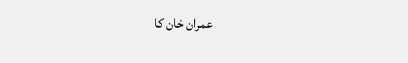عمران خان کا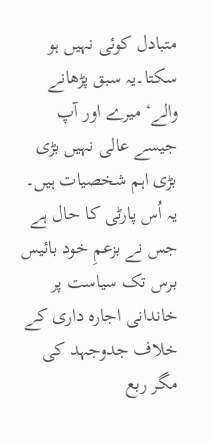متبادل کوئی نہیں ہو سکتا۔یہ سبق پڑھانے والے‘ میرے اور آپ جیسے عالی نہیں بڑی بڑی اہم شخصیات ہیں۔
یہ اُس پارٹی کا حال ہے جس نے بزعمِ خود بائیس برس تک سیاست پر خاندانی اجارہ داری کے خلاف جدوجہد کی مگر ربع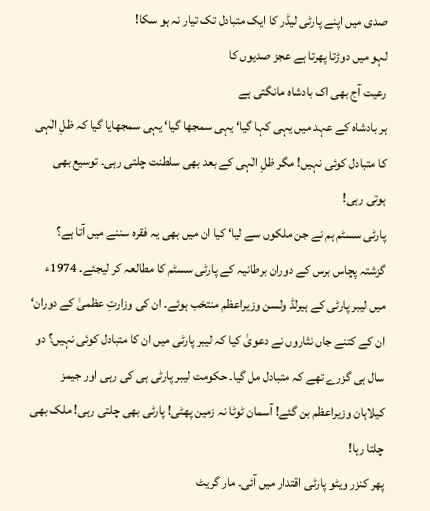صدی میں اپنے پارٹی لیڈر کا ایک متبادل تک تیار نہ ہو سکا!
لہو میں دوڑتا پھرتا ہے عجز صدیوں کا
رعیت آج بھی اک بادشاہ مانگتی ہے
ہر بادشاہ کے عہد میں یہی کہا گیا‘ یہی سمجھا گیا‘ یہی سمجھایا گیا کہ ظلِ الٰہی کا متبادل کوئی نہیں! مگر ظلِ الٰہی کے بعد بھی سلطنت چلتی رہی۔ توسیع بھی ہوتی رہی!
پارٹی سسٹم ہم نے جن ملکوں سے لیا‘ کیا ان میں بھی یہ فقرہ سننے میں آتا ہے؟ گزشتہ پچاس برس کے دوران برطانیہ کے پارٹی سسٹم کا مطالعہ کر لیجئے۔ 1974ء میں لیبر پارٹی کے ہیرلڈ ولسن وزیراعظم منتخب ہوئے۔ ان کی وزارتِ عظمیٰ کے دوران‘ ان کے کتنے جاں نثاروں نے دعویٰ کیا کہ لیبر پارٹی میں ان کا متبادل کوئی نہیں؟ دو سال ہی گزرے تھے کہ متبادل مل گیا۔ حکومت لیبر پارٹی ہی کی رہی اور جیمز کیلاہان وزیراعظم بن گئے! آسمان ٹوٹا نہ زمین پھٹی! پارٹی بھی چلتی رہی! ملک بھی چلتا رہا!
پھر کنزر ویٹو پارٹی اقتدار میں آئی۔ مار گریٹ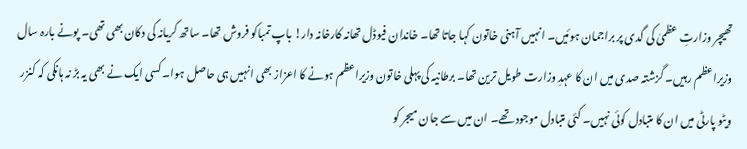تھیچر وزارتِ عظمیٰ کی گدی پر براجمان ہوئیں۔ انہیں آہنی خاتون کہا جاتا تھا۔ خاندان فیوڈل تھانہ کارخانہ دار! باپ تمباکو فروش تھا۔ ساتھ کریانہ کی دکان بھی تھی۔ پونے بارہ سال وزیراعظم رہیں۔ گزشتہ صدی میں ان کا عہدِ وزارت طویل ترین تھا۔ برطانیہ کی پہلی خاتون وزیراعظم ہونے کا اعزاز بھی انہیں ہی حاصل ہوا۔ کسی ایک نے بھی یہ بڑ نہ ہانکی کہ کنزر ویٹو پارٹی میں ان کا متبادل کوئی نہیں۔ کئی متبادل موجود تھے۔ ان میں سے جان میجر کو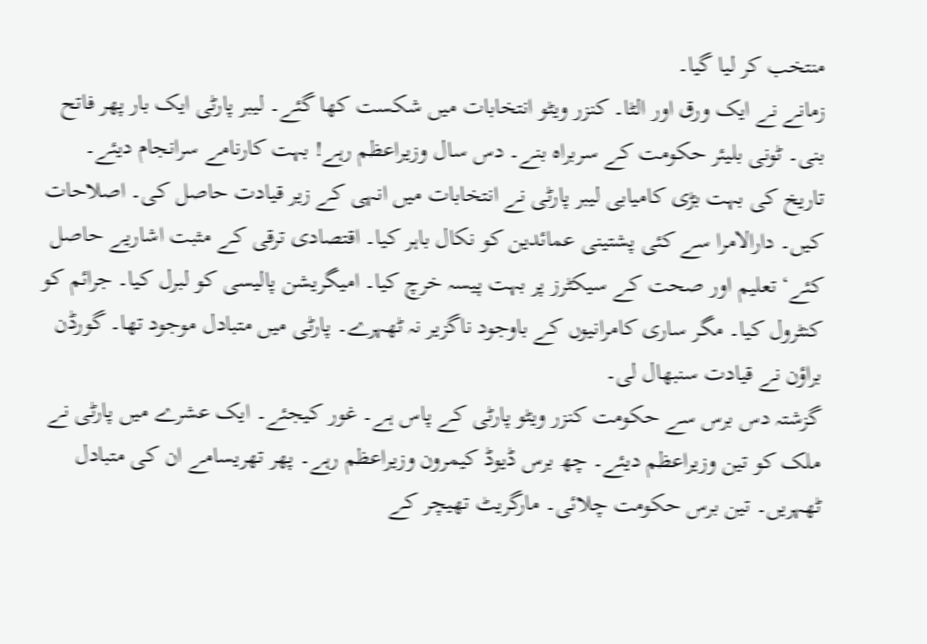منتخب کر لیا گیا۔
زمانے نے ایک ورق اور الٹا۔ کنزر ویٹو انتخابات میں شکست کھا گئے۔ لیبر پارٹی ایک بار پھر فاتح بنی۔ ٹونی بلیئر حکومت کے سربراہ بنے۔ دس سال وزیراعظم رہے! بہت کارنامے سرانجام دیئے۔ تاریخ کی بہت بڑی کامیابی لیبر پارٹی نے انتخابات میں انہی کے زیر قیادت حاصل کی۔ اصلاحات کیں۔ دارالامرا سے کئی پشتینی عمائدین کو نکال باہر کیا۔ اقتصادی ترقی کے مثبت اشاریے حاصل کئے‘ تعلیم اور صحت کے سیکٹرز پر بہت پیسہ خرچ کیا۔ امیگریشن پالیسی کو لبرل کیا۔ جرائم کو کنٹرول کیا۔ مگر ساری کامرانیوں کے باوجود ناگزیر نہ ٹھہرے۔ پارٹی میں متبادل موجود تھا۔ گورڈن براؤن نے قیادت سنبھال لی۔
گزشتہ دس برس سے حکومت کنزر ویٹو پارٹی کے پاس ہے۔ غور کیجئے۔ ایک عشرے میں پارٹی نے ملک کو تین وزیراعظم دیئے۔ چھ برس ڈیوڈ کیمرون وزیراعظم رہے۔ پھر تھریسامے ان کی متبادل ٹھہریں۔ تین برس حکومت چلائی۔ مارگریٹ تھیچر کے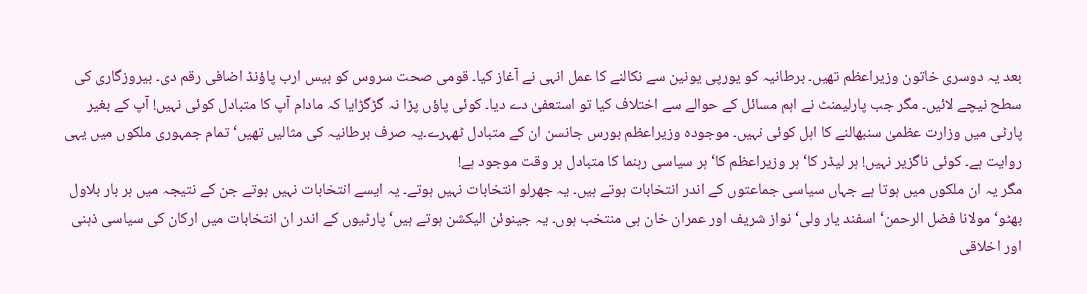بعد یہ دوسری خاتون وزیراعظم تھیں۔ برطانیہ کو یورپی یونین سے نکالنے کا عمل انہی نے آغاز کیا۔ قومی صحت سروس کو بیس ارب پاؤنڈ اضافی رقم دی۔ بیروزگاری کی سطح نیچے لائیں۔ مگر جب پارلیمنٹ نے اہم مسائل کے حوالے سے اختلاف کیا تو استعفیٰ دے دیا۔ کوئی پاؤں پڑا نہ گڑگڑایا کہ مادام آپ کا متبادل کوئی نہیں! آپ کے بغیر پارٹی میں وزارت عظمیٰ سنبھالنے کا اہل کوئی نہیں۔ موجودہ وزیراعظم بورس جانسن ان کے متبادل ٹھہرے۔یہ صرف برطانیہ کی مثالیں تھیں‘ تمام جمہوری ملکوں میں یہی روایت ہے۔ کوئی ناگزیر نہیں! ہر لیڈر کا‘ ہر وزیراعظم کا‘ ہر سیاسی رہنما کا متبادل ہر وقت موجود ہے!
مگر یہ ان ملکوں میں ہوتا ہے جہاں سیاسی جماعتوں کے اندر انتخابات ہوتے ہیں۔ یہ جھرلو انتخابات نہیں ہوتے۔ یہ ایسے انتخابات نہیں ہوتے جن کے نتیجہ میں ہر بار بلاول بھٹو‘ مولانا فضل الرحمن‘ اسفند یار ولی‘ نواز شریف اور عمران خان ہی منتخب ہوں۔ یہ جینوئن الیکشن ہوتے ہیں‘ پارٹیوں کے اندر ان انتخابات میں ارکان کی سیاسی ذہنی اور اخلاقی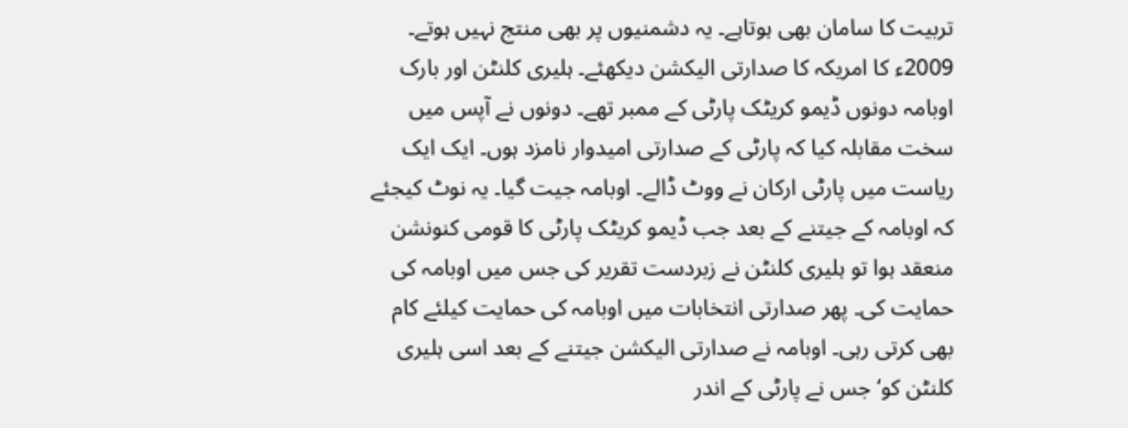تربیت کا سامان بھی ہوتاہے۔ یہ دشمنیوں پر بھی منتج نہیں ہوتے۔ 2009ء کا امریکہ کا صدارتی الیکشن دیکھئے۔ ہلیری کلنٹن اور بارک اوبامہ دونوں ڈیمو کریٹک پارٹی کے ممبر تھے۔ دونوں نے آپس میں سخت مقابلہ کیا کہ پارٹی کے صدارتی امیدوار نامزد ہوں۔ ایک ایک ریاست میں پارٹی ارکان نے ووٹ ڈالے۔ اوبامہ جیت گیا۔ یہ نوٹ کیجئے کہ اوبامہ کے جیتنے کے بعد جب ڈیمو کریٹک پارٹی کا قومی کنونشن منعقد ہوا تو ہلیری کلنٹن نے زبردست تقریر کی جس میں اوبامہ کی حمایت کی۔ پھر صدارتی انتخابات میں اوبامہ کی حمایت کیلئے کام بھی کرتی رہی۔ اوبامہ نے صدارتی الیکشن جیتنے کے بعد اسی ہلیری کلنٹن کو‘ جس نے پارٹی کے اندر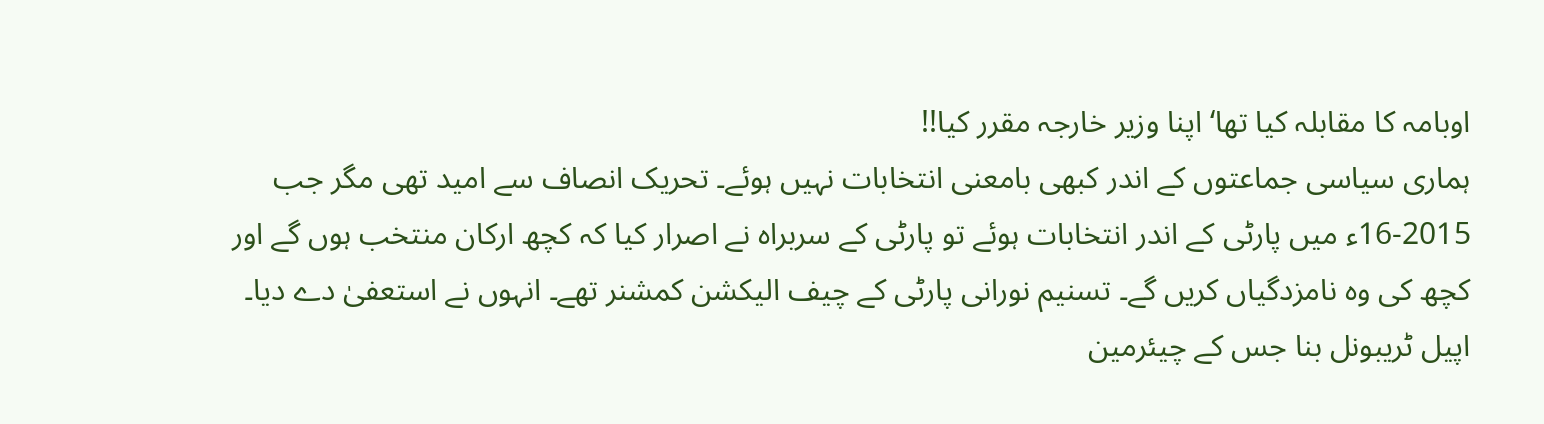اوبامہ کا مقابلہ کیا تھا‘ اپنا وزیر خارجہ مقرر کیا!!
ہماری سیاسی جماعتوں کے اندر کبھی بامعنی انتخابات نہیں ہوئے۔ تحریک انصاف سے امید تھی مگر جب 2015-16ء میں پارٹی کے اندر انتخابات ہوئے تو پارٹی کے سربراہ نے اصرار کیا کہ کچھ ارکان منتخب ہوں گے اور کچھ کی وہ نامزدگیاں کریں گے۔ تسنیم نورانی پارٹی کے چیف الیکشن کمشنر تھے۔ انہوں نے استعفیٰ دے دیا۔ اپیل ٹریبونل بنا جس کے چیئرمین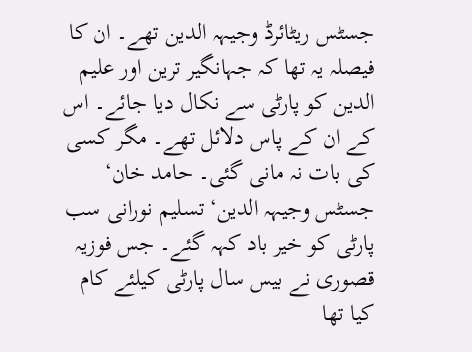جسٹس ریٹائرڈ وجیہہ الدین تھے۔ ان کا فیصلہ یہ تھا کہ جہانگیر ترین اور علیم الدین کو پارٹی سے نکال دیا جائے۔ اس کے ان کے پاس دلائل تھے۔ مگر کسی کی بات نہ مانی گئی۔ حامد خان‘ جسٹس وجیہہ الدین‘ تسلیم نورانی سب پارٹی کو خیر باد کہہ گئے۔ جس فوزیہ قصوری نے بیس سال پارٹی کیلئے کام کیا تھا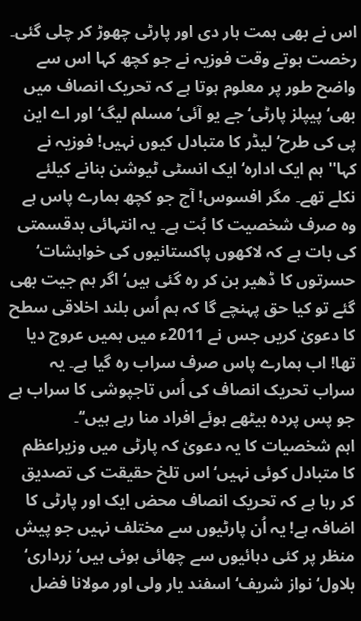اس نے بھی ہمت ہار دی اور پارٹی چھوڑ کر چلی گئی۔ رخصت ہوتے وقت فوزیہ نے جو کچھ کہا اس سے واضح طور پر معلوم ہوتا ہے کہ تحریک انصاف میں بھی‘ پیپلز پارٹی‘ جے یو آئی‘ مسلم لیگ‘ اور اے این پی کی طرح‘ لیڈر کا متبادل کیوں نہیں! فوزیہ نے کہا''ہم ایک ادارہ‘ ایک انسٹی ٹیوشن بنانے کیلئے نکلے تھے۔ مگر افسوس! آج جو کچھ ہمارے پاس ہے وہ صرف شخصیت کا بُت ہے۔ یہ انتہائی بدقسمتی کی بات ہے کہ لاکھوں پاکستانیوں کی خواہشات‘ حسرتوں کا ڈھیر بن کر رہ گئی ہیں‘ اگر ہم جیت بھی گئے تو کیا حق پہنچے گا کہ ہم اُس بلند اخلاقی سطح کا دعویٰ کریں جس نے 2011ء میں ہمیں عروج دیا تھا! اب ہمارے پاس صرف سراب رہ گیا ہے۔ یہ سراب تحریک انصاف کی اُس تاجپوشی کا سراب ہے جو پس پردہ بیٹھے ہوئے افراد منا رہے ہیں‘‘۔
اہم شخصیات کا یہ دعویٰ کہ پارٹی میں وزیراعظم کا متبادل کوئی نہیں‘ اس تلخ حقیقت کی تصدیق کر رہا ہے کہ تحریک انصاف محض ایک اور پارٹی کا اضافہ ہے! یہ اُن پارٹیوں سے مختلف نہیں جو پیش منظر پر کئی دہائیوں سے چھائی ہوئی ہیں‘ زرداری‘ بلاول‘ نواز شریف‘ اسفند یار ولی اور مولانا فضل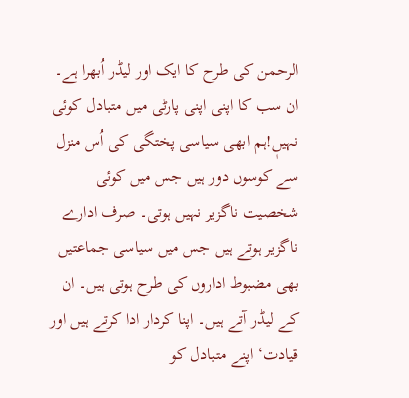الرحمن کی طرح کا ایک اور لیڈر اُبھرا ہے۔ ان سب کا اپنی اپنی پارٹی میں متبادل کوئی نہیںٖ!ہم ابھی سیاسی پختگی کی اُس منزل سے کوسوں دور ہیں جس میں کوئی شخصیت ناگزیر نہیں ہوتی۔ صرف ادارے ناگزیر ہوتے ہیں جس میں سیاسی جماعتیں بھی مضبوط اداروں کی طرح ہوتی ہیں۔ ان کے لیڈر آتے ہیں۔ اپنا کردار ادا کرتے ہیں اور قیادت‘ اپنے متبادل کو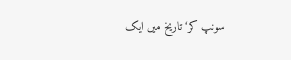سونپ کر‘ تاریخ میں ایک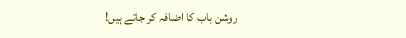روشن باب کا اضافہ کر جاتے ہیں!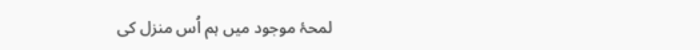لمحۂ موجود میں ہم اُس منزل کی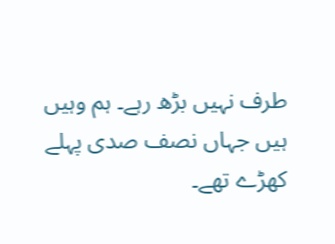طرف نہیں بڑھ رہے۔ ہم وہیں ہیں جہاں نصف صدی پہلے کھڑے تھے۔